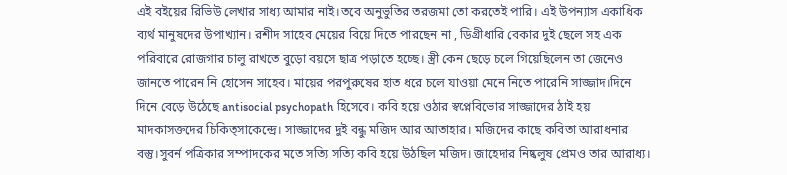এই বইয়ের রিভিউ লেখার সাধ্য আমার নাই।তবে অনুভুতির তরজমা তো করতেই পারি। এই উপন্যাস একাধিক ব্যর্থ মানুষদের উপাখ্যান। রশীদ সাহেব মেয়ের বিয়ে দিতে পারছেন না , ডিগ্রীধারি বেকার দুই ছেলে সহ এক পরিবারে রোজগার চালু রাখতে বুড়ো বয়সে ছাত্র পড়াতে হচ্ছে। স্ত্রী কেন ছেড়ে চলে গিয়েছিলেন তা জেনেও জানতে পারেন নি হোসেন সাহেব। মায়ের পরপুরুষের হাত ধরে চলে যাওয়া মেনে নিতে পারেনি সাজ্জাদ।দিনে দিনে বেড়ে উঠেছে antisocial psychopath হিসেবে। কবি হয়ে ওঠার স্বপ্নেবিভোর সাজ্জাদের ঠাই হয় মাদকাসক্তদের চিকিত্সাকেন্দ্রে। সাজ্জাদের দুই বন্ধু মজিদ আর আতাহার। মজিদের কাছে কবিতা আরাধনার বস্তু।সুবর্ন পত্রিকার সম্পাদকের মতে সত্যি সত্যি কবি হয়ে উঠছিল মজিদ। জাহেদার নিষ্কলুষ প্রেমও তার আরাধ্য।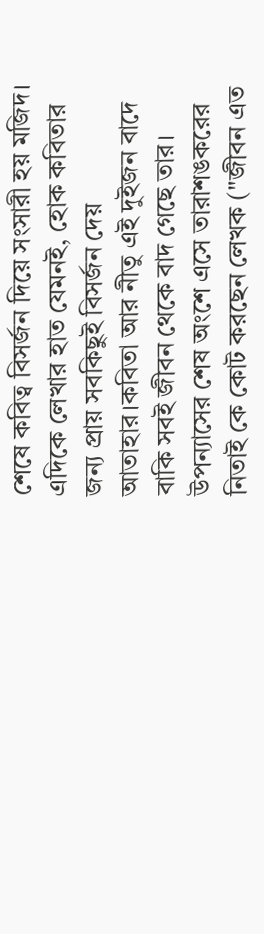শেষে কবিত্ব বিসর্জন দিয়ে সংসারী হয় মজিদ। এদিকে লেখার হাত যেমনই, হোক কবিতার জন্য প্রায় সবকিছুই বিসর্জন দেয় আতাহার।কবিতা আর নীতু এই দুইজন বাদে বাকি সবই জীবন থেকে বাদ গেছে তার।
উপন্যাসের শেষ অংশে এসে তারাশঙকরের নিতাই কে কোট করছেন লেখক ("জীবন এত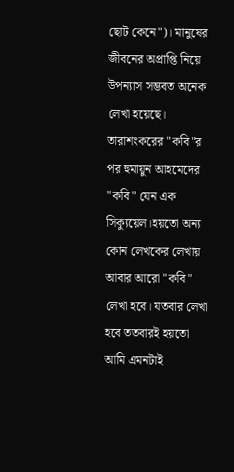ছোট কেনে")। মানুষের জীবনের অপ্রাপ্তি নিয়ে উপন্যাস সম্ভবত অনেক লেখা হয়েছে। তারাশংকরের "কবি"র পর হুমায়ুন আহমেদের "কবি" যেন এক সিক্যুয়েল।হয়তো অন্য কোন লেখকের লেখায় আবার আরো "কবি" লেখা হবে। যতবার লেখা হবে ততবারই হয়তো আমি এমনটাই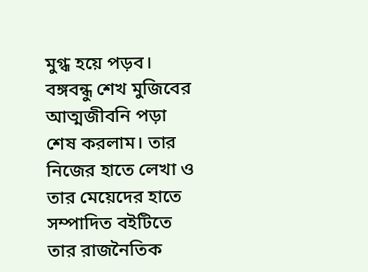মুগ্ধ হয়ে পড়ব।
বঙ্গবন্ধু শেখ মুজিবের আত্মজীবনি পড়া শেষ করলাম। তার নিজের হাতে লেখা ও তার মেয়েদের হাতে সম্পাদিত বইটিতে তার রাজনৈতিক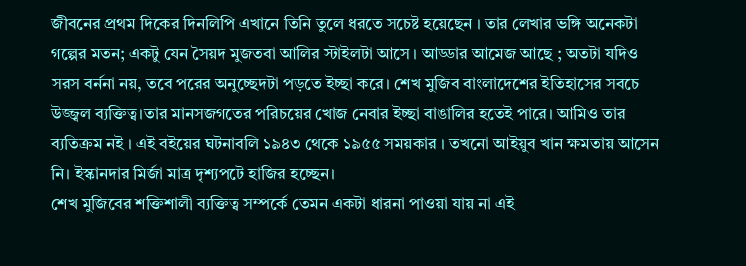জীবনের প্রথম দিকের দিনলিপি এখানে তিনি তুলে ধরতে সচেষ্ট হয়েছেন । তার লেখার ভঙ্গি অনেকটা গল্পের মতন; একটু যেন সৈয়দ মুজতবা আলির স্টাইলটা আসে । আড্ডার আমেজ আছে ; অতটা যদিও সরস বর্ননা নয়, তবে পরের অনুচ্ছেদটা পড়তে ইচ্ছা করে। শেখ মুজিব বাংলাদেশের ইতিহাসের সবচে উজ্জ্বল ব্যক্তিত্ব।তার মানসজগতের পরিচয়ের খোজ নেবার ইচ্ছা বাঙালির হতেই পারে। আমিও তার ব্যতিক্রম নই । এই বইয়ের ঘটনাবলি ১৯৪৩ থেকে ১৯৫৫ সময়কার । তখনো আইয়ুব খান ক্ষমতায় আসেন নি। ইস্কানদার মির্জা মাত্র দৃশ্যপটে হাজির হচ্ছেন।
শেখ মুজিবের শক্তিশালী ব্যক্তিত্ব সম্পর্কে তেমন একটা ধারনা পাওয়া যায় না এই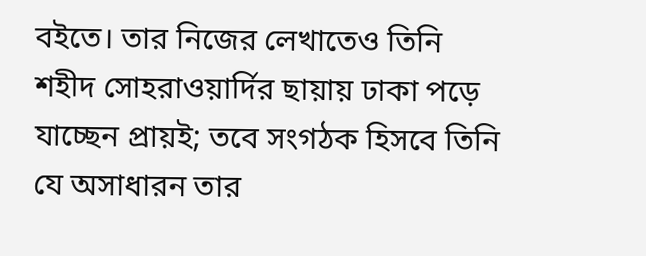বইতে। তার নিজের লেখাতেও তিনি শহীদ সোহরাওয়ার্দির ছায়ায় ঢাকা পড়ে যাচ্ছেন প্রায়ই; তবে সংগঠক হিসবে তিনি যে অসাধারন তার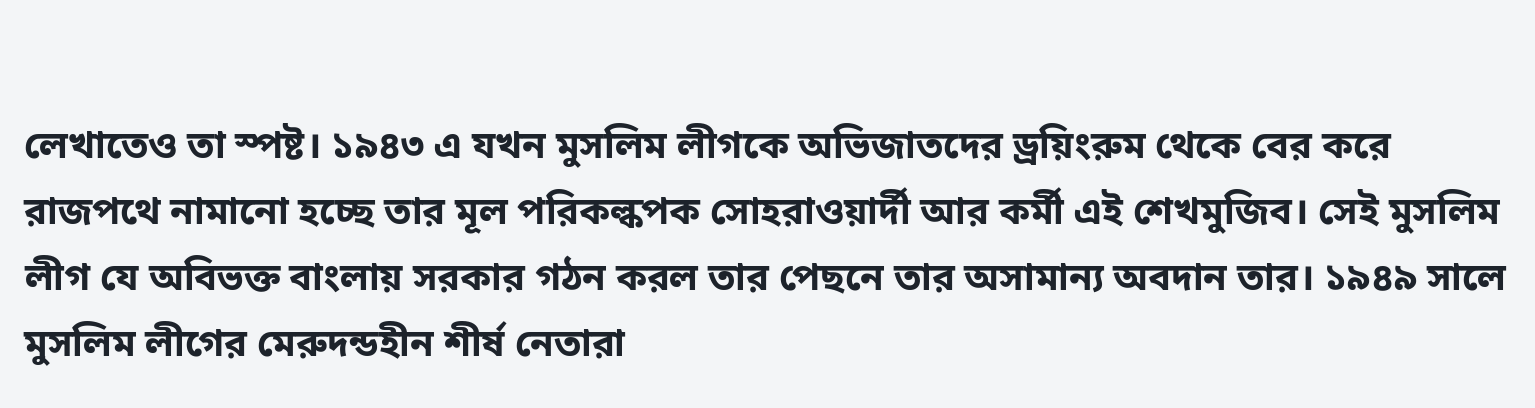লেখাতেও তা স্পষ্ট। ১৯৪৩ এ যখন মুসলিম লীগকে অভিজাতদের ড্রয়িংরুম থেকে বের করে রাজপথে নামানো হচ্ছে তার মূল পরিকল্কপক সোহরাওয়ার্দী আর কর্মী এই শেখমুজিব। সেই মুসলিম লীগ যে অবিভক্ত বাংলায় সরকার গঠন করল তার পেছনে তার অসামান্য অবদান তার। ১৯৪৯ সালে মুসলিম লীগের মেরুদন্ডহীন শীর্ষ নেতারা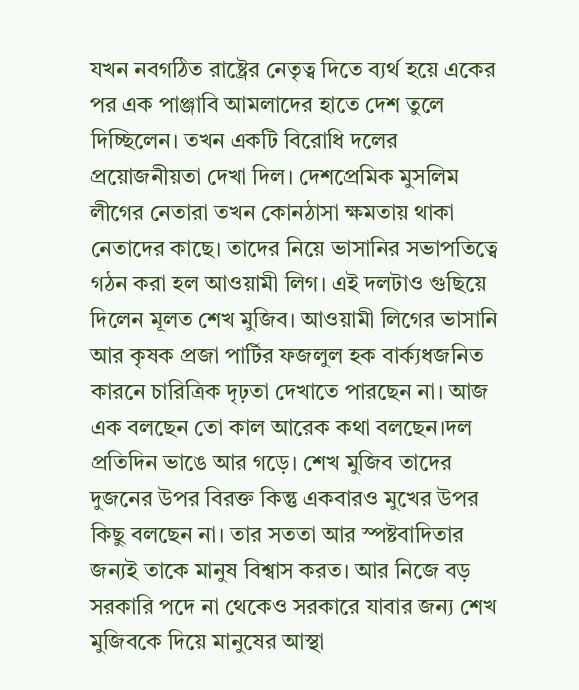যখন নবগঠিত রাষ্ট্রের নেতৃত্ব দিতে ব্যর্থ হয়ে একের পর এক পাঞ্জাবি আমলাদের হাতে দেশ তুলে দিচ্ছিলেন। তখন একটি বিরোধি দলের প্রয়োজনীয়তা দেখা দিল। দেশপ্রেমিক মুসলিম লীগের নেতারা তখন কোনঠাসা ক্ষমতায় থাকা নেতাদের কাছে। তাদের নিয়ে ভাসানির সভাপতিত্বে গঠন করা হল আওয়ামী লিগ। এই দলটাও গুছিয়ে দিলেন মূলত শেখ মুজিব। আওয়ামী লিগের ভাসানি আর কৃষক প্রজা পার্টির ফজলুল হক বার্ক্যধজনিত কারনে চারিত্রিক দৃঢ়তা দেখাতে পারছেন না। আজ এক বলছেন তো কাল আরেক কথা বলছেন।দল প্রতিদিন ভাঙে আর গড়ে। শেখ মুজিব তাদের দুজনের উপর বিরক্ত কিন্তু একবারও মুখের উপর কিছু বলছেন না। তার সততা আর স্পষ্টবাদিতার জন্যই তাকে মানুষ বিশ্বাস করত। আর নিজে বড় সরকারি পদে না থেকেও সরকারে যাবার জন্য শেখ মুজিবকে দিয়ে মানুষের আস্থা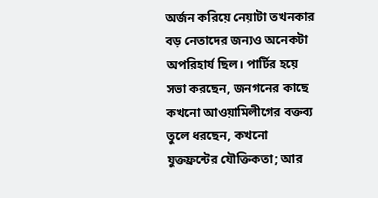অর্জন করিয়ে নেয়াটা তখনকার বড় নেতাদের জন্যও অনেকটা অপরিহার্য ছিল। পার্টির হয়ে সভা করছেন, জনগনের কাছে কখনো আওয়ামিলীগের বক্তব্য তুলে ধরছেন, কখনো যুক্তফ্রন্টের যৌক্তিকতা; আর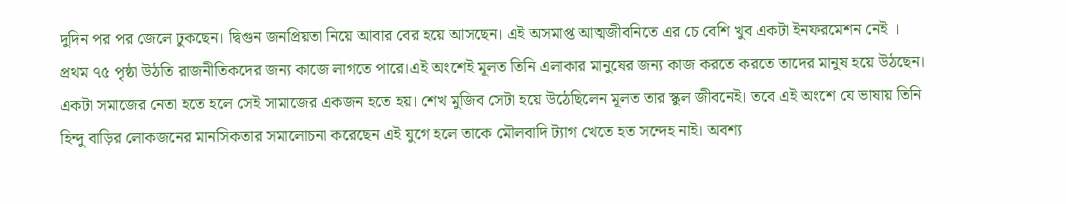দুদিন পর পর জেলে ঢুকছেন। দ্বিগুন জনপ্রিয়তা নিয়ে আবার বের হয়ে আসছেন। এই অসমাপ্ত আত্মজীবনিতে এর চে বেশি খুব একটা ইনফরমেশন নেই ।
প্রথম ৭৫ পৃষ্ঠা উঠতি রাজনীতিকদের জন্য কাজে লাগতে পারে।এই অংশেই মূলত তিনি এলাকার মানুষের জন্য কাজ করতে করতে তাদের মানুষ হয়ে উঠছেন। একটা সমাজের নেতা হতে হলে সেই সামাজের একজন হতে হয়। শেখ মুজিব সেটা হয়ে উঠেছিলেন মূলত তার স্কুল জীবনেই। তবে এই অংশে যে ভাষায় তিনি হিন্দু বাড়ির লোকজনের মানসিকতার সমালোচনা করেছেন এই যুগে হলে তাকে মৌলবাদি ট্যাগ খেতে হত সন্দেহ নাই। অবশ্য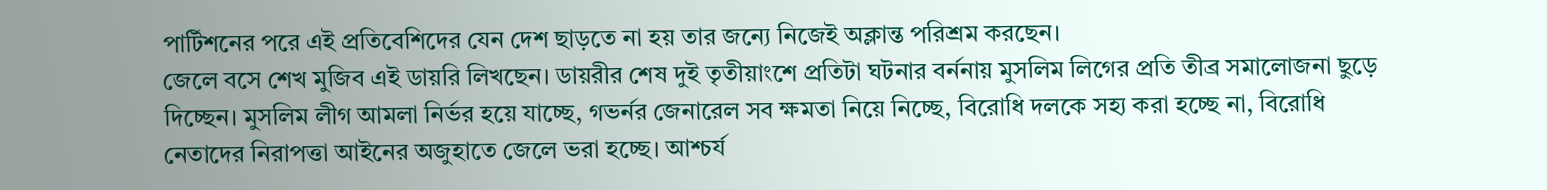পার্টিশনের পরে এই প্রতিবেশিদের যেন দেশ ছাড়তে না হয় তার জন্যে নিজেই অক্লান্ত পরিশ্রম করছেন।
জেলে বসে শেখ মুজিব এই ডায়রি লিখছেন। ডায়রীর শেষ দুই তৃতীয়াংশে প্রতিটা ঘটনার বর্ননায় মুসলিম লিগের প্রতি তীব্র সমালোজনা ছুড়ে দিচ্ছেন। মুসলিম লীগ আমলা নির্ভর হয়ে যাচ্ছে, গভর্নর জেনারেল সব ক্ষমতা নিয়ে নিচ্ছে, বিরোধি দলকে সহ্য করা হচ্ছে না, বিরোধি নেতাদের নিরাপত্তা আইনের অজুহাতে জেলে ভরা হচ্ছে। আশ্চর্য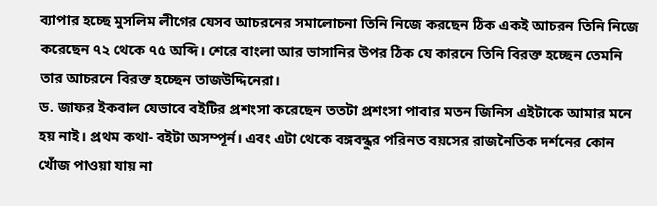ব্যাপার হচ্ছে মুসলিম লীগের যেসব আচরনের সমালোচনা তিনি নিজে করছেন ঠিক একই আচরন তিনি নিজে করেছেন ৭২ থেকে ৭৫ অব্দি। শেরে বাংলা আর ভাসানির উপর ঠিক যে কারনে তিনি বিরক্ত হচ্ছেন তেমনি তার আচরনে বিরক্ত হচ্ছেন তাজউদ্দিনেরা।
ড. জাফর ইকবাল যেভাবে বইটির প্রশংসা করেছেন ততটা প্রশংসা পাবার মতন জিনিস এইটাকে আমার মনে হয় নাই। প্রথম কথা- বইটা অসম্পূর্ন। এবং এটা থেকে বঙ্গবন্ধুর পরিনত বয়সের রাজনৈতিক দর্শনের কোন খোঁজ পাওয়া যায় না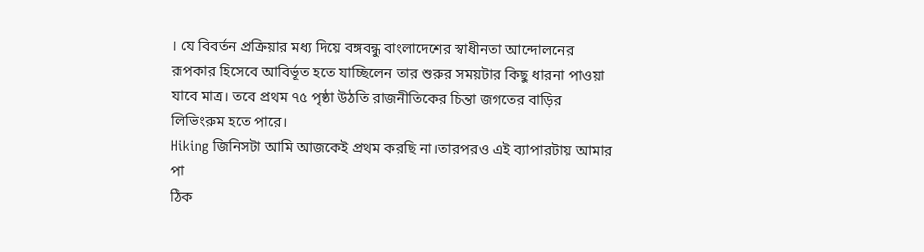। যে বিবর্তন প্রক্রিয়ার মধ্য দিয়ে বঙ্গবন্ধু বাংলাদেশের স্বাধীনতা আন্দোলনের রূপকার হিসেবে আবির্ভূত হতে যাচ্ছিলেন তার শুরুর সময়টার কিছু ধারনা পাওয়া যাবে মাত্র। তবে প্রথম ৭৫ পৃষ্ঠা উঠতি রাজনীতিকের চিন্তা জগতের বাড়ির লিভিংরুম হতে পারে।
Hiking জিনিসটা আমি আজকেই প্রথম করছি না।তারপরও এই ব্যাপারটায় আমার পা
ঠিক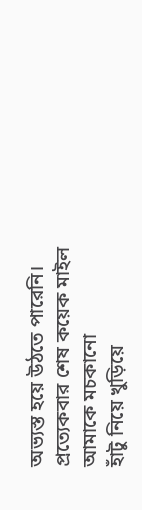অভ্যস্ত হয়ে উঠতে পারেনি। প্রত্যেকবার শেষ কয়েক মাইল আমাকে মচকানো
হাঁটু নিয়ে খুড়িয়ে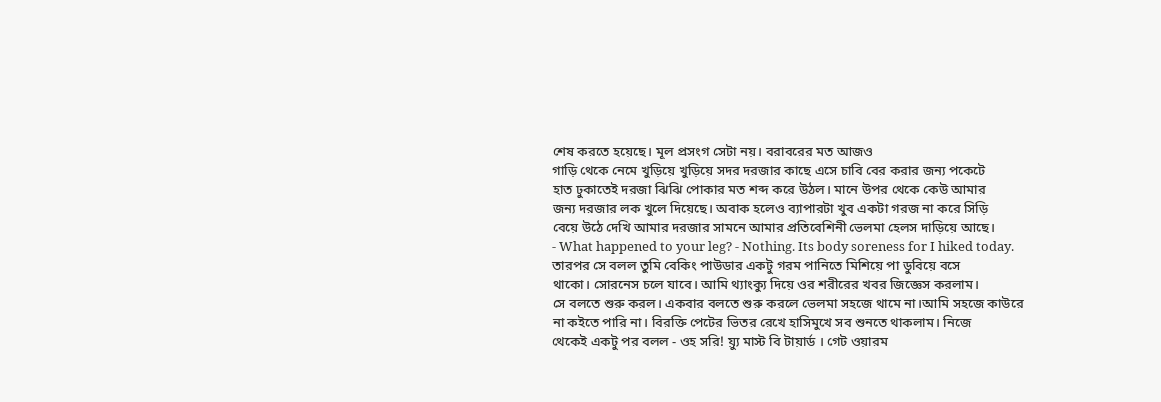শেষ করতে হয়েছে। মূল প্রসংগ সেটা নয়। বরাবরের মত আজও
গাড়ি থেকে নেমে খুড়িয়ে খুড়িয়ে সদর দরজার কাছে এসে চাবি বের করার জন্য পকেটে
হাত ঢুকাতেই দরজা ঝিঝি পোকার মত শব্দ করে উঠল। মানে উপর থেকে কেউ আমার
জন্য দরজার লক খুলে দিয়েছে। অবাক হলেও ব্যাপারটা খুব একটা গরজ না করে সিড়ি
বেয়ে উঠে দেখি আমার দরজার সামনে আমার প্রতিবেশিনী ভেলমা হেলস দাড়িয়ে আছে।
- What happened to your leg? - Nothing. Its body soreness for I hiked today.
তারপর সে বলল তুমি বেকিং পাউডার একটু গরম পানিতে মিশিয়ে পা ডুবিয়ে বসে
থাকো। সোরনেস চলে যাবে। আমি থ্যাংক্যু দিয়ে ওর শরীরের খবর জিজ্ঞেস করলাম।
সে বলতে শুরু করল। একবার বলতে শুরু করলে ভেলমা সহজে থামে না।আমি সহজে কাউরে
না কইতে পারি না। বিরক্তি পেটের ভিতর রেখে হাসিমুখে সব শুনতে থাকলাম। নিজে
থেকেই একটু পর বলল - ওহ সরি! য়্যু মাস্ট বি টায়ার্ড । গেট ওয়ারম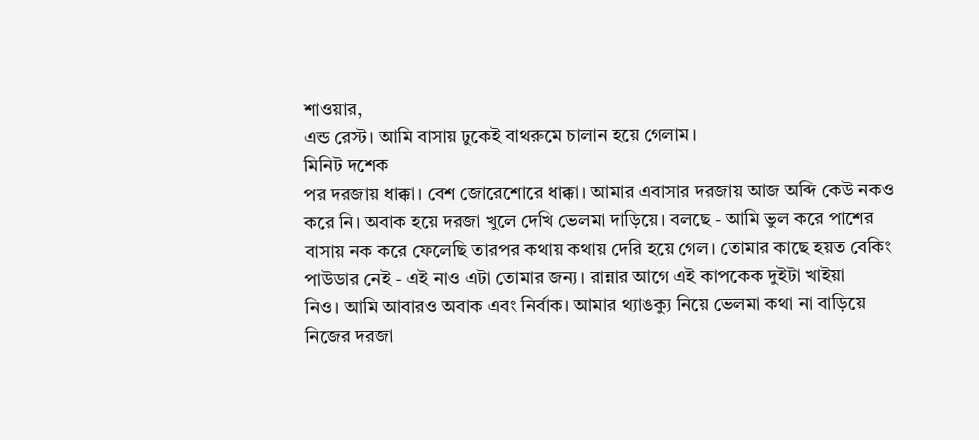শাওয়ার,
এন্ড রেস্ট। আমি বাসায় ঢুকেই বাথরুমে চালান হয়ে গেলাম।
মিনিট দশেক
পর দরজায় ধাক্কা। বেশ জোরেশোরে ধাক্কা। আমার এবাসার দরজায় আজ অব্দি কেউ নকও
করে নি। অবাক হয়ে দরজা খুলে দেখি ভেলমা দাড়িয়ে। বলছে - আমি ভুল করে পাশের
বাসায় নক করে ফেলেছি তারপর কথায় কথায় দেরি হয়ে গেল। তোমার কাছে হয়ত বেকিং
পাউডার নেই - এই নাও এটা তোমার জন্য। রান্নার আগে এই কাপকেক দুইটা খাইয়া
নিও। আমি আবারও অবাক এবং নির্বাক। আমার থ্যাঙক্যু নিয়ে ভেলমা কথা না বাড়িয়ে
নিজের দরজা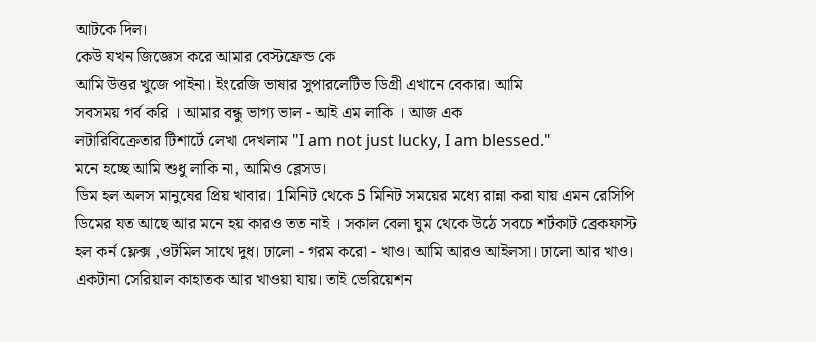আটকে দিল।
কেউ যখন জিজ্ঞেস করে আমার বেস্টফ্রেন্ড কে
আমি উত্তর খুজে পাইনা। ইংরেজি ভাষার সুপারলেটিভ ডিগ্রী এখানে বেকার। আমি
সবসময় গর্ব করি । আমার বন্ধু ভাগ্য ভাল - আই এম লাকি । আজ এক
লটারিবিক্রেতার টিশার্টে লেখা দেখলাম "I am not just lucky, I am blessed."
মনে হচ্ছে আমি শুধু লাকি না, আমিও ব্লেসড।
ডিম হল অলস মানুষের প্রিয় খাবার। 1মিনিট থেকে 5 মিনিট সময়ের মধ্যে রান্না করা যায় এমন রেসিপি ডিমের যত আছে আর মনে হয় কারও তত নাই । সকাল বেলা ঘুম থেকে উঠে সবচে শর্টকাট ব্রেকফাস্ট হল কর্ন ফ্লেক্স ,ওটমিল সাথে দুধ। ঢালো - গরম করো - খাও। আমি আরও আইলসা। ঢালো আর খাও।
একটানা সেরিয়াল কাহাতক আর খাওয়া যায়। তাই ভেরিয়েশন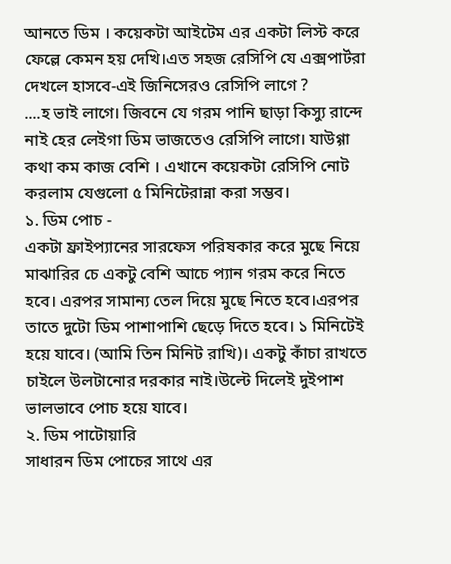আনতে ডিম । কয়েকটা আইটেম এর একটা লিস্ট করে ফেল্লে কেমন হয় দেখি।এত সহজ রেসিপি যে এক্সপার্টরা দেখলে হাসবে-এই জিনিসেরও রেসিপি লাগে ?
....হ ভাই লাগে। জিবনে যে গরম পানি ছাড়া কিস্যু রান্দে নাই হের লেইগা ডিম ভাজতেও রেসিপি লাগে। যাউগ্গা কথা কম কাজ বেশি । এখানে কয়েকটা রেসিপি নোট করলাম যেগুলো ৫ মিনিটেরান্না করা সম্ভব।
১. ডিম পোচ -
একটা ফ্রাইপ্যানের সারফেস পরিষকার করে মুছে নিয়ে মাঝারির চে একটু বেশি আচে প্যান গরম করে নিতে হবে। এরপর সামান্য তেল দিয়ে মুছে নিতে হবে।এরপর তাতে দুটো ডিম পাশাপাশি ছেড়ে দিতে হবে। ১ মিনিটেই হয়ে যাবে। (আমি তিন মিনিট রাখি)। একটু কাঁচা রাখতে চাইলে উলটানোর দরকার নাই।উল্টে দিলেই দুইপাশ ভালভাবে পোচ হয়ে যাবে।
২. ডিম পাটোয়ারি
সাধারন ডিম পোচের সাথে এর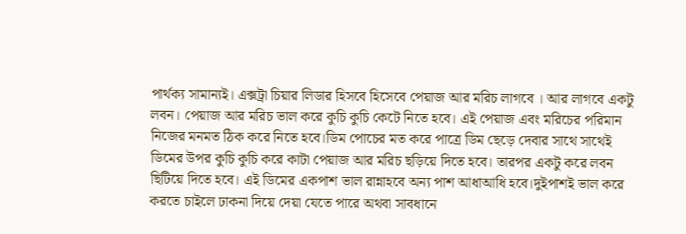পার্থক্য সামান্যই। এক্সট্রা চিয়ার লিডার হিসবে হিসেবে পেয়াজ আর মরিচ লাগবে । আর লাগবে একটু লবন। পেয়াজ আর মরিচ ভাল করে কুচি কুচি কেটে নিতে হবে। এই পেয়াজ এবং মরিচের পরিমান নিজের মনমত ঠিক করে নিতে হবে।ডিম পোচের মত করে পাত্রে ডিম ছেড়ে দেবার সাথে সাথেই ডিমের উপর কুচি কুচি করে কাটা পেয়াজ আর মরিচ ছড়িয়ে দিতে হবে। তারপর একটু করে লবন ছিটিয়ে দিতে হবে। এই ডিমের একপাশ ভাল রান্নাহবে অন্য পাশ আধাআধি হবে।দুইপাশই ভাল করে করতে চাইলে ঢাকনা দিয়ে দেয়া যেতে পারে অথবা সাবধানে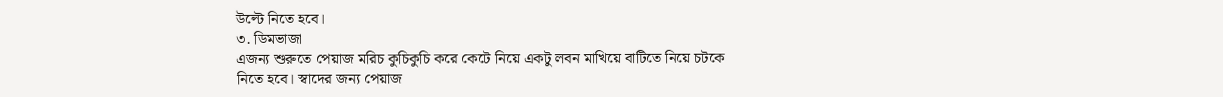উল্টে নিতে হবে।
৩. ডিমভাজা
এজন্য শুরুতে পেয়াজ মরিচ কুচিকুচি করে কেটে নিয়ে একটু লবন মাখিয়ে বাটিতে নিয়ে চটকে নিতে হবে। স্বাদের জন্য পেয়াজ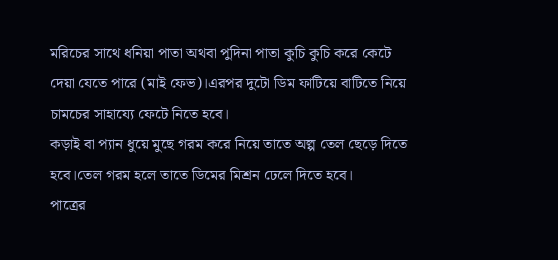মরিচের সাথে ধনিয়া পাতা অথবা পুদিনা পাতা কুচি কুচি করে কেটে দেয়া যেতে পারে (মাই ফেভ)।এরপর দুটো ডিম ফাটিয়ে বাটিতে নিয়ে চামচের সাহায্যে ফেটে নিতে হবে।
কড়াই বা প্যান ধুয়ে মুছে গরম করে নিয়ে তাতে অল্প তেল ছেড়ে দিতে হবে।তেল গরম হলে তাতে ডিমের মিশ্রন ঢেলে দিতে হবে।
পাত্রের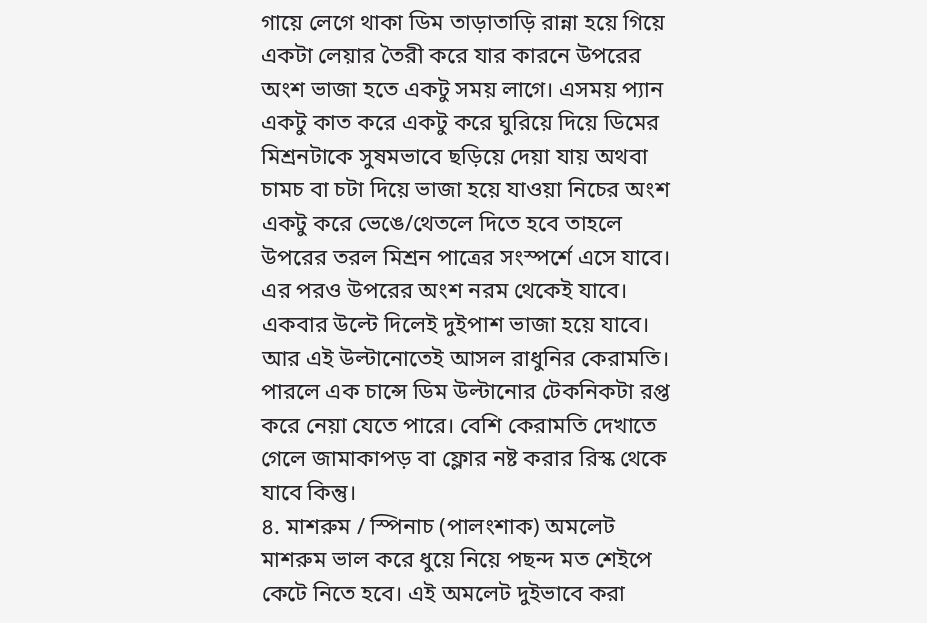গায়ে লেগে থাকা ডিম তাড়াতাড়ি রান্না হয়ে গিয়ে একটা লেয়ার তৈরী করে যার কারনে উপরের অংশ ভাজা হতে একটু সময় লাগে। এসময় প্যান একটু কাত করে একটু করে ঘুরিয়ে দিয়ে ডিমের মিশ্রনটাকে সুষমভাবে ছড়িয়ে দেয়া যায় অথবা চামচ বা চটা দিয়ে ভাজা হয়ে যাওয়া নিচের অংশ একটু করে ভেঙে/থেতলে দিতে হবে তাহলে উপরের তরল মিশ্রন পাত্রের সংস্পর্শে এসে যাবে।
এর পরও উপরের অংশ নরম থেকেই যাবে। একবার উল্টে দিলেই দুইপাশ ভাজা হয়ে যাবে। আর এই উল্টানোতেই আসল রাধুনির কেরামতি। পারলে এক চান্সে ডিম উল্টানোর টেকনিকটা রপ্ত করে নেয়া যেতে পারে। বেশি কেরামতি দেখাতে গেলে জামাকাপড় বা ফ্লোর নষ্ট করার রিস্ক থেকে যাবে কিন্তু।
৪. মাশরুম / স্পিনাচ (পালংশাক) অমলেট
মাশরুম ভাল করে ধুয়ে নিয়ে পছন্দ মত শেইপে কেটে নিতে হবে। এই অমলেট দুইভাবে করা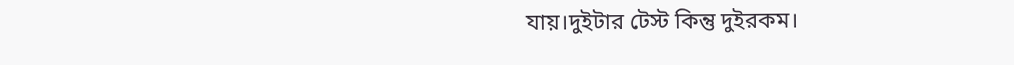যায়।দুইটার টেস্ট কিন্তু দুইরকম।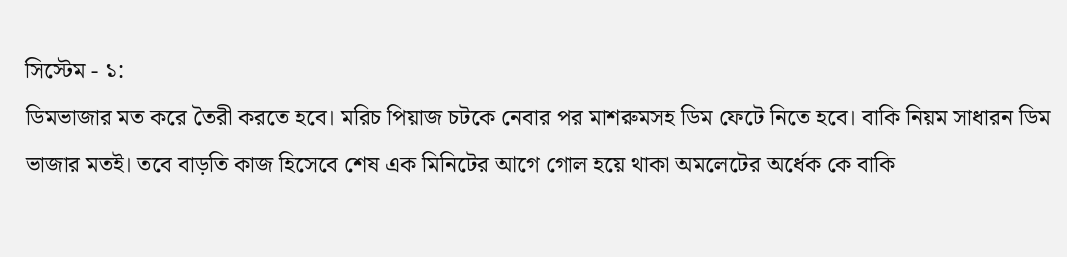সিস্টেম - ১:
ডিমভাজার মত করে তৈরী করতে হবে। মরিচ পিয়াজ চটকে নেবার পর মাশরুমসহ ডিম ফেটে নিতে হবে। বাকি নিয়ম সাধারন ডিম ভাজার মতই। তবে বাড়তি কাজ হিসেবে শেষ এক মিনিটের আগে গোল হয়ে থাকা অমলেটের অর্ধেক কে বাকি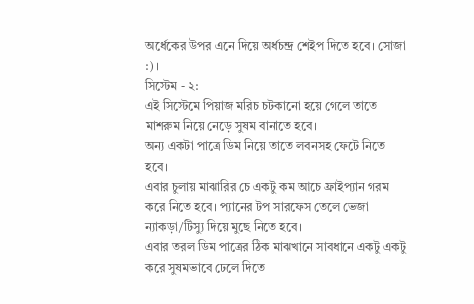অর্ধেকের উপর এনে দিয়ে অর্ধচন্দ্র শেইপ দিতে হবে। সোজা :) ।
সিস্টেম - ২:
এই সিস্টেমে পিয়াজ মরিচ চটকানো হয়ে গেলে তাতে মাশরুম নিয়ে নেড়ে সুষম বানাতে হবে।
অন্য একটা পাত্রে ডিম নিয়ে তাতে লবনসহ ফেটে নিতে হবে।
এবার চুলায় মাঝারির চে একটু কম আচে ফ্রাইপ্যান গরম করে নিতে হবে। প্যানের টপ সারফেস তেলে ভেজা ন্যাকড়া/টিস্যু দিয়ে মুছে নিতে হবে।
এবার তরল ডিম পাত্রের ঠিক মাঝখানে সাবধানে একটু একটু করে সুষমভাবে ঢেলে দিতে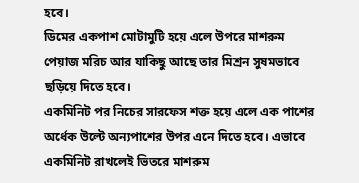হবে।
ডিমের একপাশ মোটামুটি হয়ে এলে উপরে মাশরুম পেয়াজ মরিচ আর যাকিছু আছে তার মিশ্রন সুষমভাবে ছড়িয়ে দিতে হবে।
একমিনিট পর নিচের সারফেস শক্ত হয়ে এলে এক পাশের অর্ধেক উল্টে অন্যপাশের উপর এনে দিতে হবে। এভাবে একমিনিট রাখলেই ভিতরে মাশরুম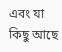এবং যা কিছু আছে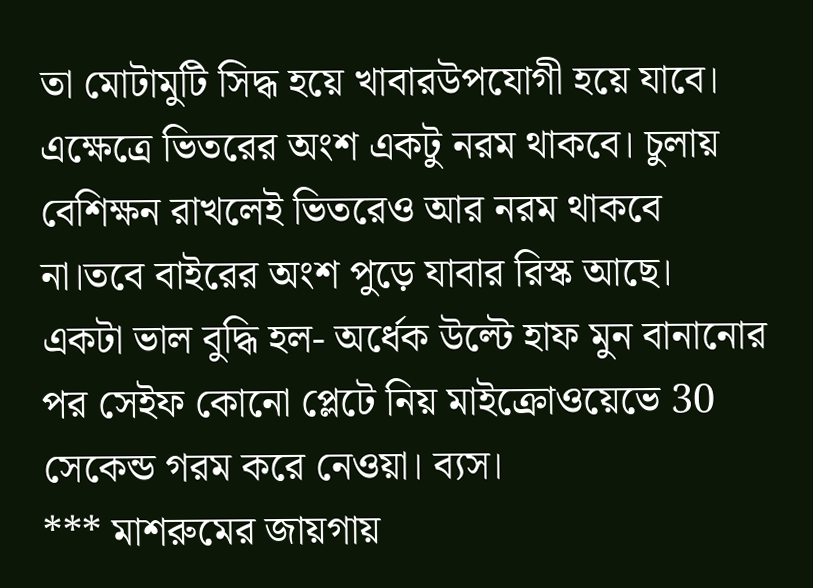তা মোটামুটি সিদ্ধ হয়ে খাবারউপযোগী হয়ে যাবে। এক্ষেত্রে ভিতরের অংশ একটু নরম থাকবে। চুলায় বেশিক্ষন রাখলেই ভিতরেও আর নরম থাকবে না।তবে বাইরের অংশ পুড়ে যাবার রিস্ক আছে। একটা ভাল বুদ্ধি হল- অর্ধেক উল্টে হাফ মুন বানানোর পর সেইফ কোনো প্লেটে নিয় মাইক্রোওয়েভে 30 সেকেন্ড গরম করে নেওয়া। ব্যস।
*** মাশরুমের জায়গায়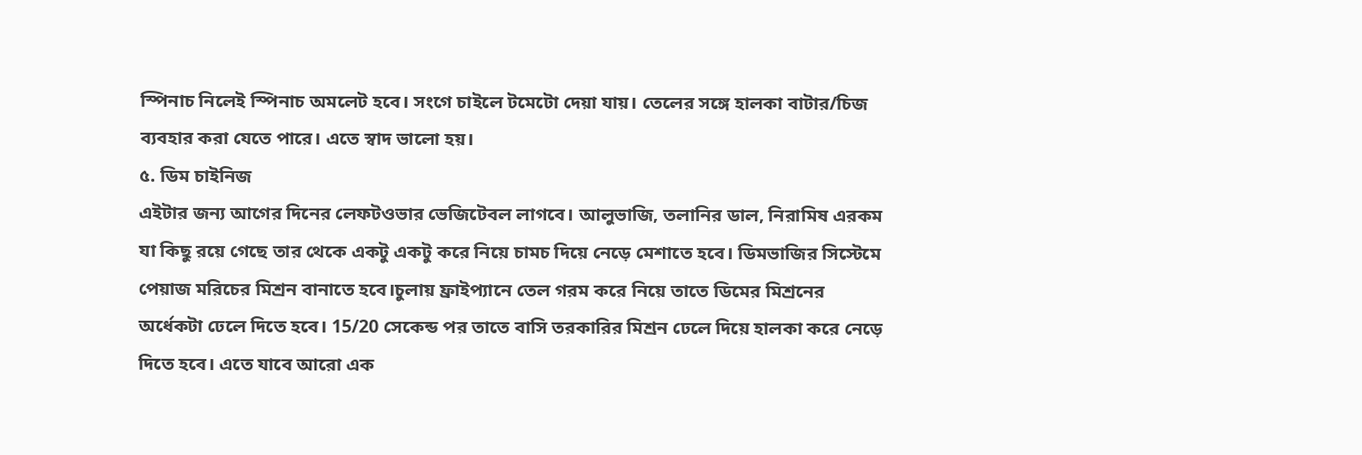স্পিনাচ নিলেই স্পিনাচ অমলেট হবে। সংগে চাইলে টমেটো দেয়া যায়। তেলের সঙ্গে হালকা বাটার/চিজ ব্যবহার করা যেতে পারে। এতে স্বাদ ভালো হয়।
৫. ডিম চাইনিজ
এইটার জন্য আগের দিনের লেফটওভার ভেজিটেবল লাগবে। আলুভাজি, তলানির ডাল, নিরামিষ এরকম যা কিছু রয়ে গেছে তার থেকে একটু একটু করে নিয়ে চামচ দিয়ে নেড়ে মেশাতে হবে। ডিমভাজির সিস্টেমে পেয়াজ মরিচের মিশ্রন বানাতে হবে।চুলায় ফ্রাইপ্যানে তেল গরম করে নিয়ে তাতে ডিমের মিশ্রনের অর্ধেকটা ঢেলে দিতে হবে। 15/20 সেকেন্ড পর তাতে বাসি তরকারির মিশ্রন ঢেলে দিয়ে হালকা করে নেড়ে দিতে হবে। এতে যাবে আরো এক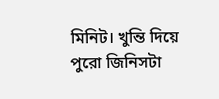মিনিট। খুন্তি দিয়ে পুরো জিনিসটা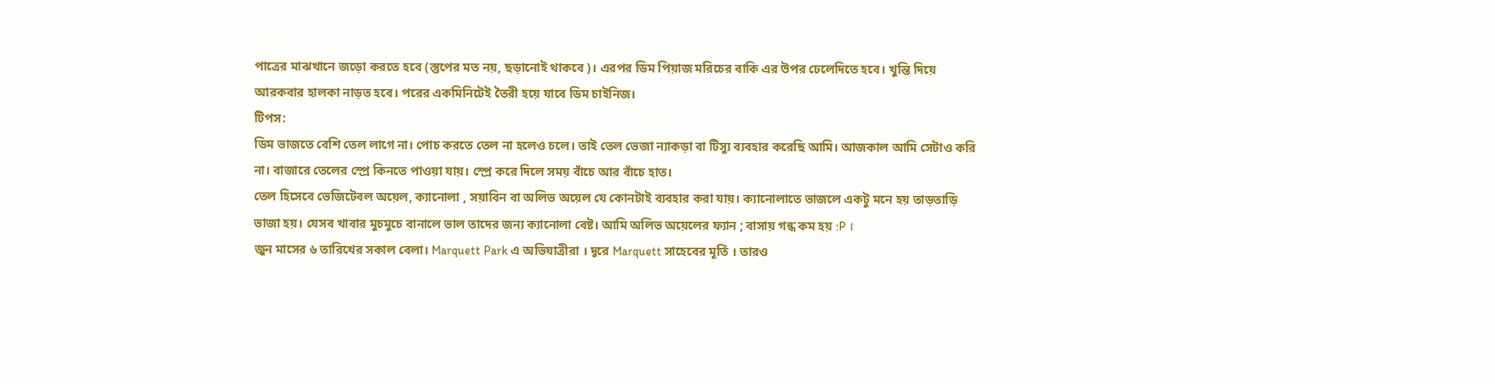পাত্রের মাঝখানে জড়ো করতে হবে (স্তুপের মত নয়, ছড়ানোই থাকবে)। এরপর ডিম পিয়াজ মরিচের বাকি এর উপর ঢেলেদিতে হবে। খুন্তি দিয়ে আরকবার হালকা নাড়ত হবে। পরের একমিনিটেই তৈরী হয়ে যাবে ডিম চাইনিজ।
টিপস:
ডিম ভাজতে বেশি তেল লাগে না। পোচ করতে তেল না হলেও চলে। তাই তেল ভেজা ন্যাকড়া বা টিস্যু ব্যবহার করেছি আমি। আজকাল আমি সেটাও করি না। বাজারে তেলের স্প্রে কিনতে পাওয়া যায়। স্প্রে করে দিলে সময় বাঁচে আর বাঁচে হাত।
তেল হিসেবে ভেজিটেবল অয়েল, ক্যানোলা , সয়াবিন বা অলিভ অয়েল যে কোনটাই ব্যবহার করা যায়। ক্যানোলাতে ভাজলে একটু মনে হয় তাড়তাড়ি ভাজা হয়। যেসব খাবার মুচমুচে বানালে ভাল তাদের জন্য ক্যানোলা বেষ্ট। আমি অলিভ অয়েলের ফ্যান ; বাসায় গন্ধ কম হয় :P ।
জুন মাসের ৬ তারিখের সকাল বেলা। Marquett Park এ অভিযাত্রীরা । দূরে Marquett সাহেবের মূর্তি । তারও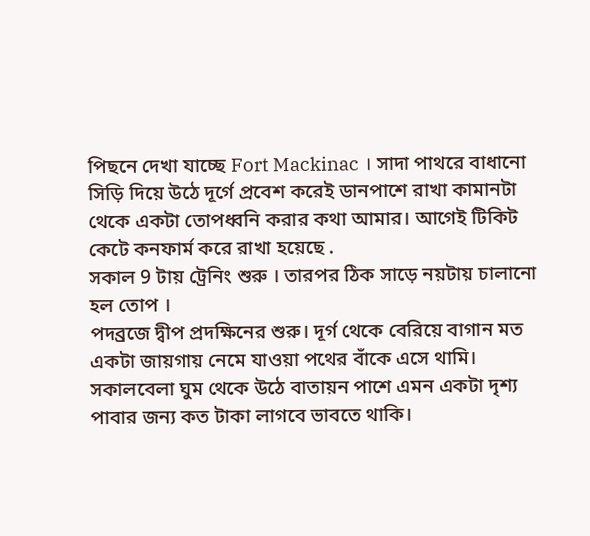পিছনে দেখা যাচ্ছে Fort Mackinac । সাদা পাথরে বাধানো সিড়ি দিয়ে উঠে দূর্গে প্রবেশ করেই ডানপাশে রাখা কামানটা থেকে একটা তোপধ্বনি করার কথা আমার। আগেই টিকিট কেটে কনফার্ম করে রাখা হয়েছে .
সকাল 9 টায় ট্রেনিং শুরু । তারপর ঠিক সাড়ে নয়টায় চালানো হল তোপ ।
পদব্রজে দ্বীপ প্রদক্ষিনের শুরু। দূর্গ থেকে বেরিয়ে বাগান মত একটা জায়গায় নেমে যাওয়া পথের বাঁকে এসে থামি। সকালবেলা ঘুম থেকে উঠে বাতায়ন পাশে এমন একটা দৃশ্য পাবার জন্য কত টাকা লাগবে ভাবতে থাকি।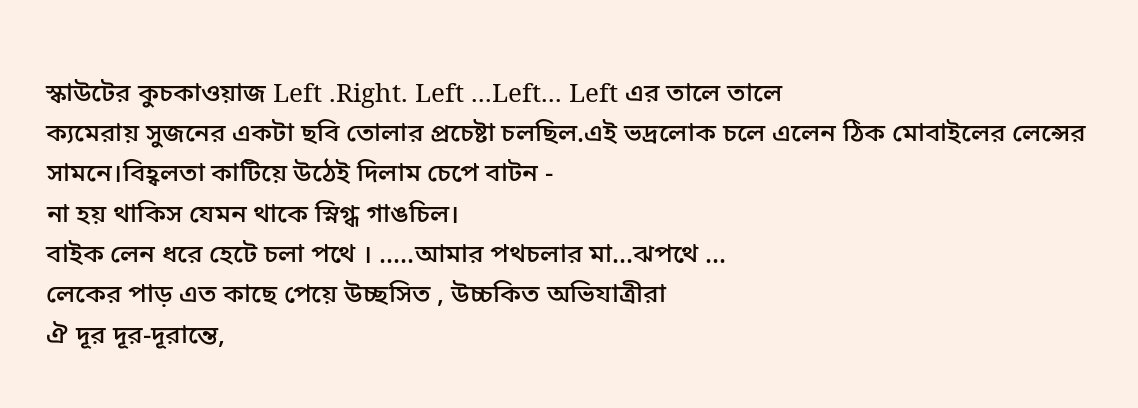স্কাউটের কুচকাওয়াজ Left .Right. Left ...Left... Left এর তালে তালে
ক্যমেরায় সুজনের একটা ছবি তোলার প্রচেষ্টা চলছিল.এই ভদ্রলোক চলে এলেন ঠিক মোবাইলের লেন্সের সামনে।বিহ্বলতা কাটিয়ে উঠেই দিলাম চেপে বাটন -
না হয় থাকিস যেমন থাকে স্নিগ্ধ গাঙচিল।
বাইক লেন ধরে হেটে চলা পথে । .....আমার পথচলার মা...ঝপথে ...
লেকের পাড় এত কাছে পেয়ে উচ্ছসিত , উচ্চকিত অভিযাত্রীরা
ঐ দূর দূর-দূরান্তে,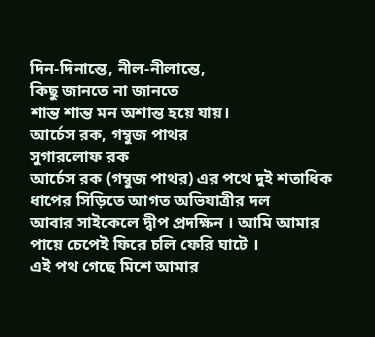দিন-দিনান্তে, নীল-নীলান্তে,
কিছু জানতে না জানতে
শান্ত শান্ত মন অশান্ত হয়ে যায়।
আর্চেস রক, গম্বুজ পাথর
সুগারলোফ রক
আর্চেস রক (গম্বুজ পাথর) এর পথে দুই শতাধিক ধাপের সিড়িতে আগত অভিযাত্রীর দল
আবার সাইকেলে দ্বীপ প্রদক্ষিন । আমি আমার পায়ে চেপেই ফিরে চলি ফেরি ঘাটে ।
এই পথ গেছে মিশে আমার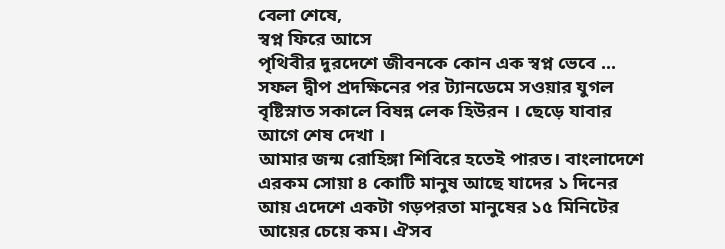বেলা শেষে,
স্বপ্ন ফিরে আসে
পৃথিবীর দুরদেশে জীবনকে কোন এক স্বপ্ন ভেবে ...
সফল দ্বীপ প্রদক্ষিনের পর ট্যানডেমে সওয়ার যুগল
বৃষ্টিস্নাত সকালে বিষন্ন লেক হিউরন । ছেড়ে যাবার আগে শেষ দেখা ।
আমার জন্ম রোহিঙ্গা শিবিরে হতেই পারত। বাংলাদেশে এরকম সোয়া ৪ কোটি মানুষ আছে যাদের ১ দিনের আয় এদেশে একটা গড়পরতা মানুষের ১৫ মিনিটের আয়ের চেয়ে কম। ঐসব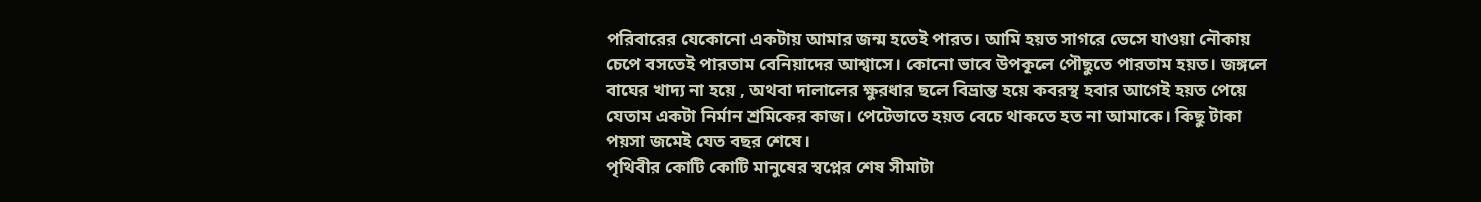পরিবারের যেকোনো একটায় আমার জন্ম হতেই পারত। আমি হয়ত সাগরে ভেসে যাওয়া নৌকায় চেপে বসতেই পারতাম বেনিয়াদের আশ্বাসে। কোনো ভাবে উপকূলে পৌছুতে পারতাম হয়ত। জঙ্গলে বাঘের খাদ্য না হয়ে , অথবা দালালের ক্ষুরধার ছলে বিভ্রান্ত হয়ে কবরস্থ হবার আগেই হয়ত পেয়ে যেতাম একটা নির্মান শ্রমিকের কাজ। পেটেভাতে হয়ত বেচে থাকতে হত না আমাকে। কিছু টাকা পয়সা জমেই যেত বছর শেষে।
পৃথিবীর কোটি কোটি মানুষের স্বপ্নের শেষ সীমাটা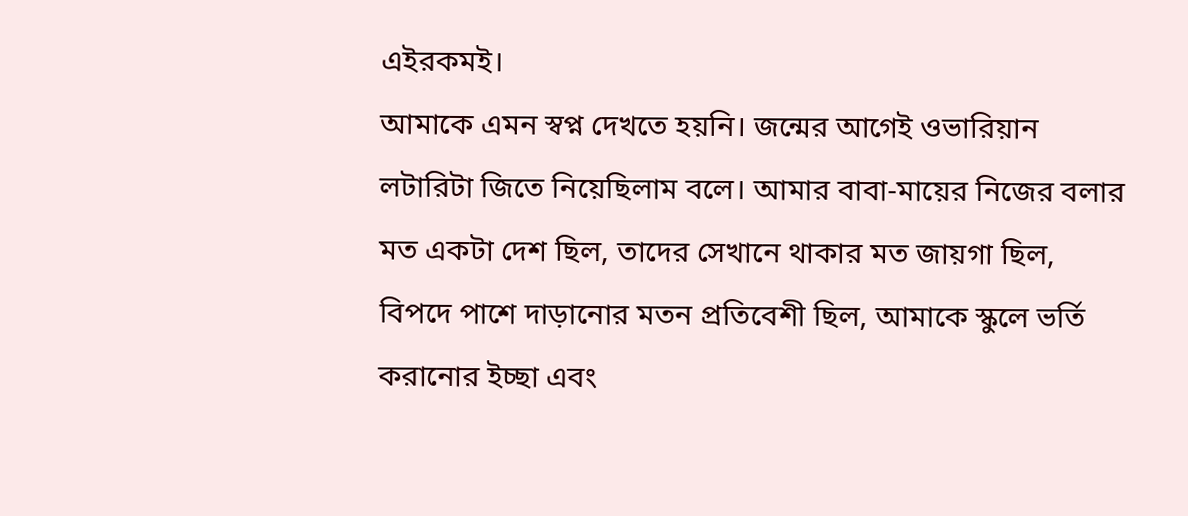এইরকমই।
আমাকে এমন স্বপ্ন দেখতে হয়নি। জন্মের আগেই ওভারিয়ান লটারিটা জিতে নিয়েছিলাম বলে। আমার বাবা-মায়ের নিজের বলার মত একটা দেশ ছিল, তাদের সেখানে থাকার মত জায়গা ছিল, বিপদে পাশে দাড়ানোর মতন প্রতিবেশী ছিল, আমাকে স্কুলে ভর্তি করানোর ইচ্ছা এবং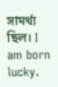সামর্থ্য ছিল। I am born lucky.